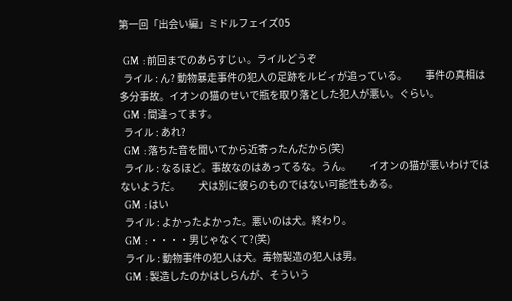第一回「出会い編」ミドルフェイズ05

  GM  : 前回までのあらすじぃ。ライルどうぞ
  ライル : ん? 動物暴走事件の犯人の足跡をルビィが追っている。         事件の真相は多分事故。イオンの猫のせいで瓶を取り落とした犯人が悪い。ぐらい。
  GM  : 間違ってます。
  ライル : あれ?
  GM  : 落ちた音を聞いてから近寄ったんだから(笑)
  ライル : なるほど。事故なのはあってるな。うん。         イオンの猫が悪いわけではないようだ。         犬は別に彼らのものではない可能性もある。
  GM  : はい
  ライル : よかったよかった。悪いのは犬。終わり。
  GM  : ・・・・男じゃなくて?(笑)
  ライル : 動物事件の犯人は犬。毒物製造の犯人は男。
  GM  : 製造したのかはしらんが、そういう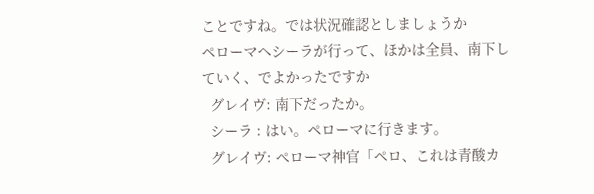ことですね。では状況確認としましょうか         ペローマへシーラが行って、ほかは全員、南下していく、でよかったですか
  グレイヴ: 南下だったか。
  シーラ : はい。ペローマに行きます。
  グレイヴ: ぺローマ神官「ペロ、これは青酸カ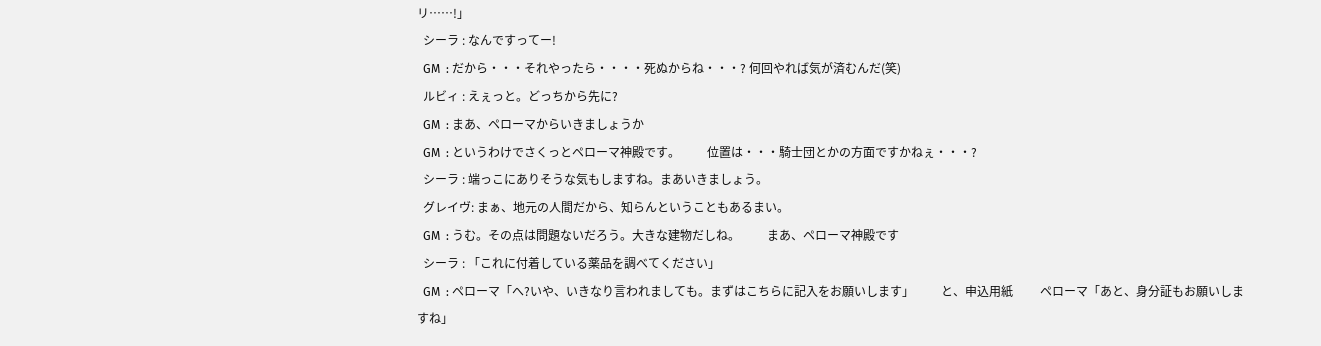リ……!」
  シーラ : なんですってー!
  GM  : だから・・・それやったら・・・・死ぬからね・・・? 何回やれば気が済むんだ(笑)
  ルビィ : えぇっと。どっちから先に?
  GM  : まあ、ペローマからいきましょうか
  GM  : というわけでさくっとペローマ神殿です。         位置は・・・騎士団とかの方面ですかねぇ・・・?
  シーラ : 端っこにありそうな気もしますね。まあいきましょう。
  グレイヴ: まぁ、地元の人間だから、知らんということもあるまい。
  GM  : うむ。その点は問題ないだろう。大きな建物だしね。         まあ、ペローマ神殿です
  シーラ : 「これに付着している薬品を調べてください」
  GM  : ペローマ「へ?いや、いきなり言われましても。まずはこちらに記入をお願いします」         と、申込用紙         ペローマ「あと、身分証もお願いしますね」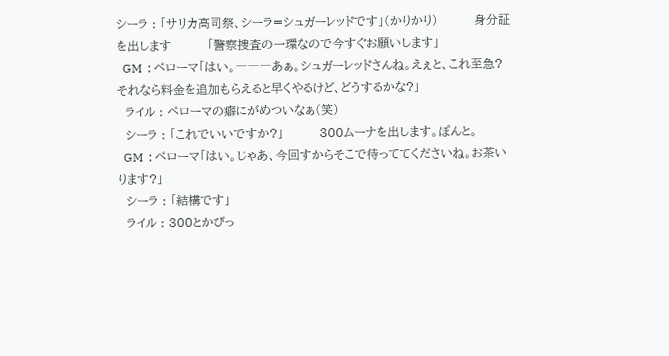シーラ : 「サリカ高司祭、シーラ=シュガーレッドです」(かりかり)         身分証を出します         「警察捜査の一環なので今すぐお願いします」
  GM  : ペローマ「はい。―――あぁ。シュガーレッドさんね。えぇと、これ至急?              それなら料金を追加もらえると早くやるけど、どうするかな?」
  ライル : ペローマの癖にがめついなぁ(笑)
  シーラ : 「これでいいですか?」         300ムーナを出します。ぽんと。
  GM  : ペローマ「はい。じゃあ、今回すからそこで待っててくださいね。お茶いります?」
  シーラ : 「結構です」
  ライル : 300とかびっ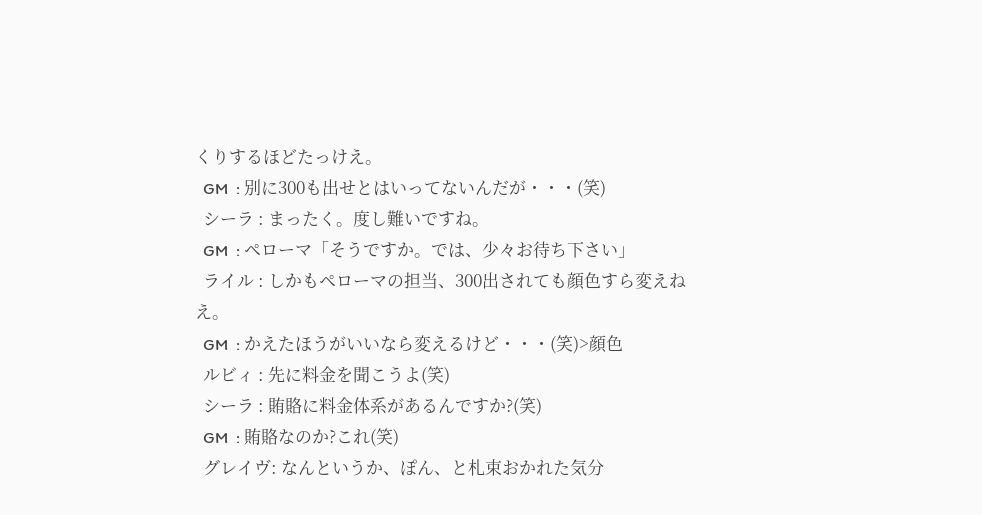くりするほどたっけえ。
  GM  : 別に300も出せとはいってないんだが・・・(笑)
  シーラ : まったく。度し難いですね。
  GM  : ペローマ「そうですか。では、少々お待ち下さい」
  ライル : しかもペローマの担当、300出されても顔色すら変えねえ。
  GM  : かえたほうがいいなら変えるけど・・・(笑)>顔色
  ルビィ : 先に料金を聞こうよ(笑)
  シーラ : 賄賂に料金体系があるんですか?(笑)
  GM  : 賄賂なのか?これ(笑)
  グレイヴ: なんというか、ぽん、と札束おかれた気分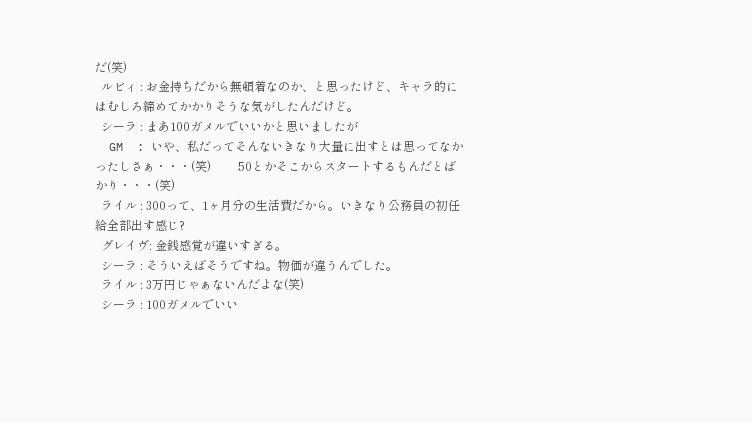だ(笑)
  ルビィ : お金持ちだから無頓着なのか、と思ったけど、キャラ的にはむしろ締めてかかりそうな気がしたんだけど。
  シーラ : まあ100ガメルでいいかと思いましたが
  GM  : いや、私だってそんないきなり大量に出すとは思ってなかったしさぁ・・・(笑)         50とかそこからスタートするもんだとばかり・・・(笑)
  ライル : 300って、1ヶ月分の生活費だから。いきなり公務員の初任給全部出す感じ?
  グレイヴ: 金銭感覚が違いすぎる。
  シーラ : そういえばそうですね。物価が違うんでした。
  ライル : 3万円じゃぁないんだよな(笑)
  シーラ : 100ガメルでいい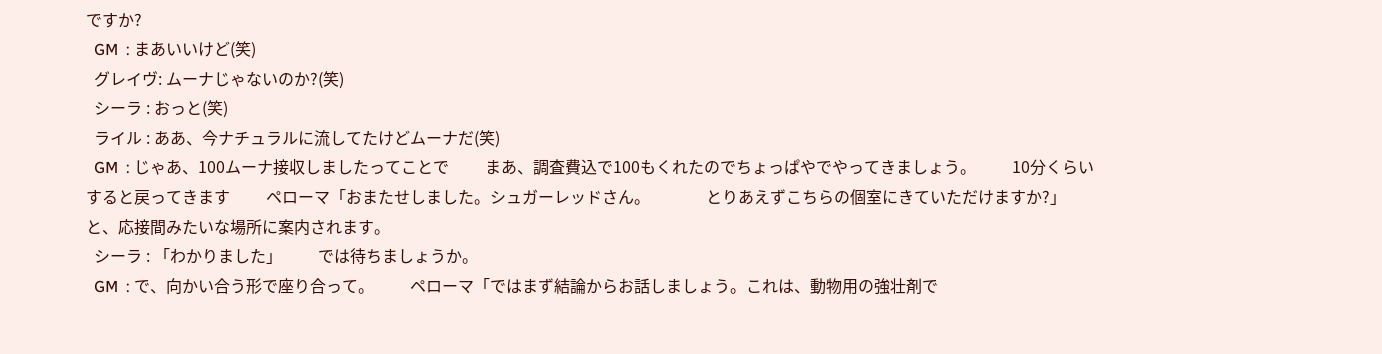ですか?
  GM  : まあいいけど(笑)
  グレイヴ: ムーナじゃないのか?(笑)
  シーラ : おっと(笑)
  ライル : ああ、今ナチュラルに流してたけどムーナだ(笑)
  GM  : じゃあ、100ムーナ接収しましたってことで         まあ、調査費込で100もくれたのでちょっぱやでやってきましょう。         10分くらいすると戻ってきます         ペローマ「おまたせしました。シュガーレッドさん。              とりあえずこちらの個室にきていただけますか?」         と、応接間みたいな場所に案内されます。
  シーラ : 「わかりました」         では待ちましょうか。
  GM  : で、向かい合う形で座り合って。         ペローマ「ではまず結論からお話しましょう。これは、動物用の強壮剤で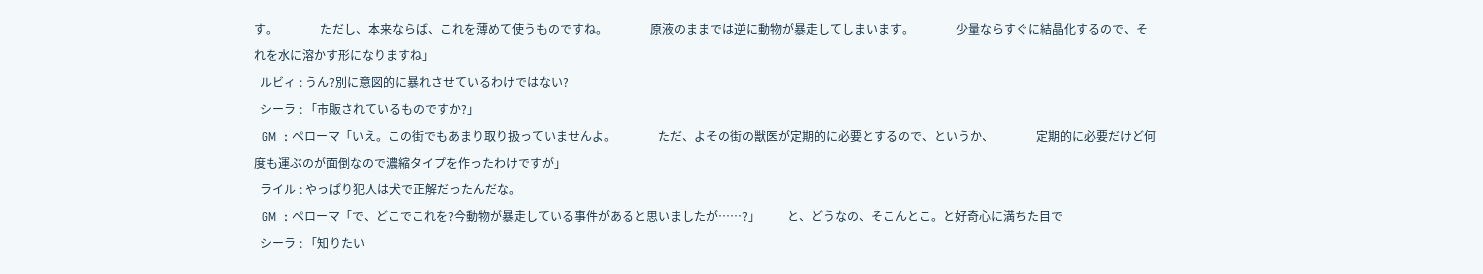す。              ただし、本来ならば、これを薄めて使うものですね。              原液のままでは逆に動物が暴走してしまいます。              少量ならすぐに結晶化するので、それを水に溶かす形になりますね」
  ルビィ : うん?別に意図的に暴れさせているわけではない?
  シーラ : 「市販されているものですか?」
  GM  : ペローマ「いえ。この街でもあまり取り扱っていませんよ。              ただ、よその街の獣医が定期的に必要とするので、というか、              定期的に必要だけど何度も運ぶのが面倒なので濃縮タイプを作ったわけですが」
  ライル : やっぱり犯人は犬で正解だったんだな。
  GM  : ペローマ「で、どこでこれを?今動物が暴走している事件があると思いましたが……?」         と、どうなの、そこんとこ。と好奇心に満ちた目で
  シーラ : 「知りたい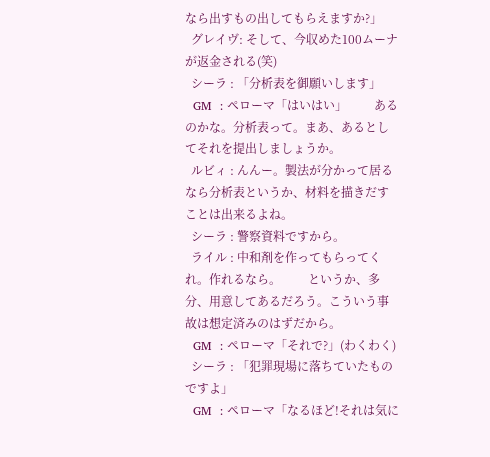なら出すもの出してもらえますか?」
  グレイヴ: そして、今収めた100ムーナが返金される(笑)
  シーラ : 「分析表を御願いします」
  GM  : ペローマ「はいはい」         あるのかな。分析表って。まあ、あるとしてそれを提出しましょうか。
  ルビィ : んんー。製法が分かって居るなら分析表というか、材料を描きだすことは出来るよね。
  シーラ : 警察資料ですから。
  ライル : 中和剤を作ってもらってくれ。作れるなら。         というか、多分、用意してあるだろう。こういう事故は想定済みのはずだから。
  GM  : ペローマ「それで?」(わくわく)
  シーラ : 「犯罪現場に落ちていたものですよ」
  GM  : ペローマ「なるほど!それは気に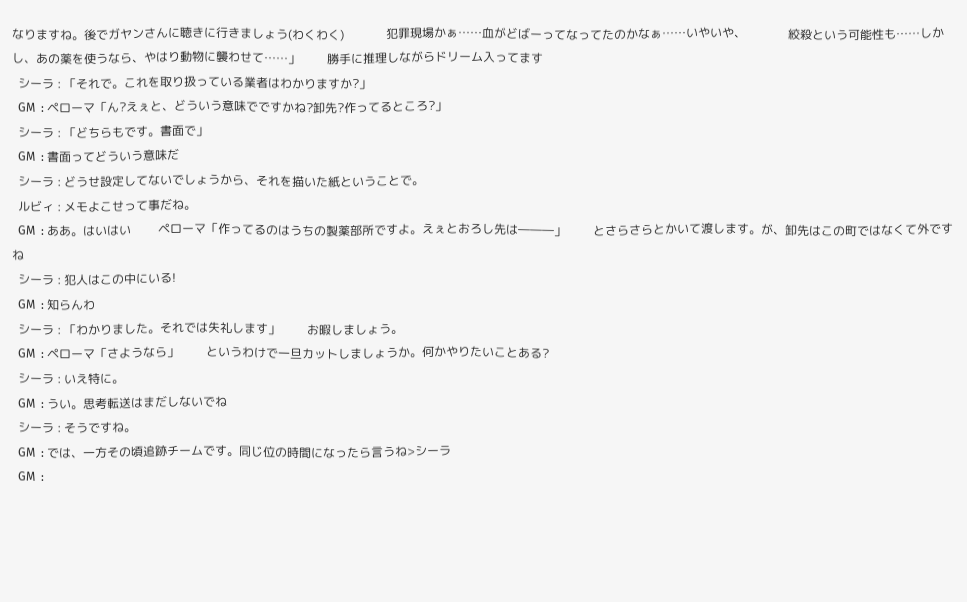なりますね。後でガヤンさんに聴きに行きましょう(わくわく)              犯罪現場かぁ……血がどばーってなってたのかなぁ……いやいや、              絞殺という可能性も……しかし、あの薬を使うなら、やはり動物に襲わせて……」         勝手に推理しながらドリーム入ってます
  シーラ : 「それで。これを取り扱っている業者はわかりますか?」
  GM  : ペローマ「ん?えぇと、どういう意味でですかね?卸先?作ってるところ?」
  シーラ : 「どちらもです。書面で」
  GM  : 書面ってどういう意味だ
  シーラ : どうせ設定してないでしょうから、それを描いた紙ということで。
  ルビィ : メモよこせって事だね。
  GM  : ああ。はいはい         ペローマ「作ってるのはうちの製薬部所ですよ。えぇとおろし先は―――」         とさらさらとかいて渡します。が、卸先はこの町ではなくて外ですね
  シーラ : 犯人はこの中にいる!
  GM  : 知らんわ
  シーラ : 「わかりました。それでは失礼します」         お暇しましょう。
  GM  : ペローマ「さようなら」         というわけで一旦カットしましょうか。何かやりたいことある?
  シーラ : いえ特に。
  GM  : うい。思考転送はまだしないでね
  シーラ : そうですね。
  GM  : では、一方その頃追跡チームです。同じ位の時間になったら言うね>シーラ
  GM  :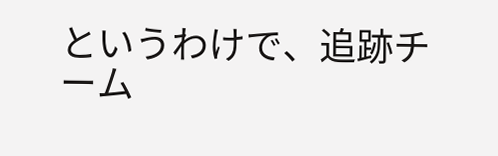というわけで、追跡チーム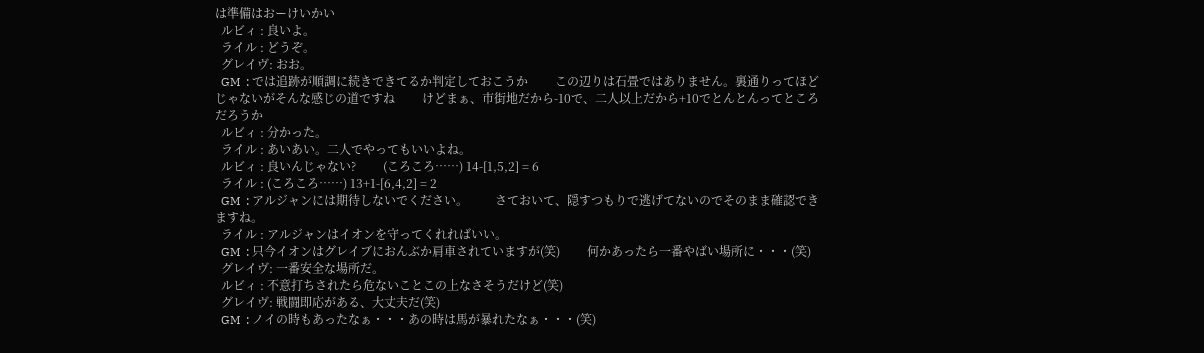は準備はおーけいかい
  ルビィ : 良いよ。
  ライル : どうぞ。
  グレイヴ: おお。
  GM  : では追跡が順調に続きできてるか判定しておこうか         この辺りは石畳ではありません。裏通りってほどじゃないがそんな感じの道ですね         けどまぁ、市街地だから-10で、二人以上だから+10でとんとんってところだろうか
  ルビィ : 分かった。
  ライル : あいあい。二人でやってもいいよね。
  ルビィ : 良いんじゃない?         (ころころ……) 14-[1,5,2] = 6
  ライル : (ころころ……) 13+1-[6,4,2] = 2
  GM  : アルジャンには期待しないでください。         さておいて、隠すつもりで逃げてないのでそのまま確認できますね。
  ライル : アルジャンはイオンを守ってくれればいい。
  GM  : 只今イオンはグレイブにおんぶか肩車されていますが(笑)         何かあったら一番やばい場所に・・・(笑)
  グレイヴ: 一番安全な場所だ。
  ルビィ : 不意打ちされたら危ないことこの上なさそうだけど(笑)
  グレイヴ: 戦闘即応がある、大丈夫だ(笑)
  GM  : ノイの時もあったなぁ・・・あの時は馬が暴れたなぁ・・・(笑)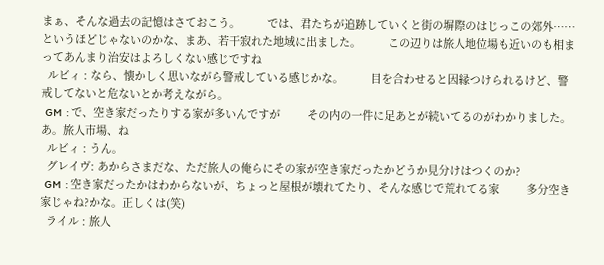まぁ、そんな過去の記憶はさておこう。         では、君たちが追跡していくと街の塀際のはじっこの郊外……         というほどじゃないのかな、まあ、若干寂れた地域に出ました。         この辺りは旅人地位場も近いのも相まってあんまり治安はよろしくない感じですね
  ルビィ : なら、懐かしく思いながら警戒している感じかな。         目を合わせると因縁つけられるけど、警戒してないと危ないとか考えながら。
  GM  : で、空き家だったりする家が多いんですが         その内の一件に足あとが続いてるのがわかりました。あ。旅人市場、ね
  ルビィ : うん。
  グレイヴ: あからさまだな、ただ旅人の俺らにその家が空き家だったかどうか見分けはつくのか?
  GM  : 空き家だったかはわからないが、ちょっと屋根が壊れてたり、そんな感じで荒れてる家         多分空き家じゃね?かな。正しくは(笑)
  ライル : 旅人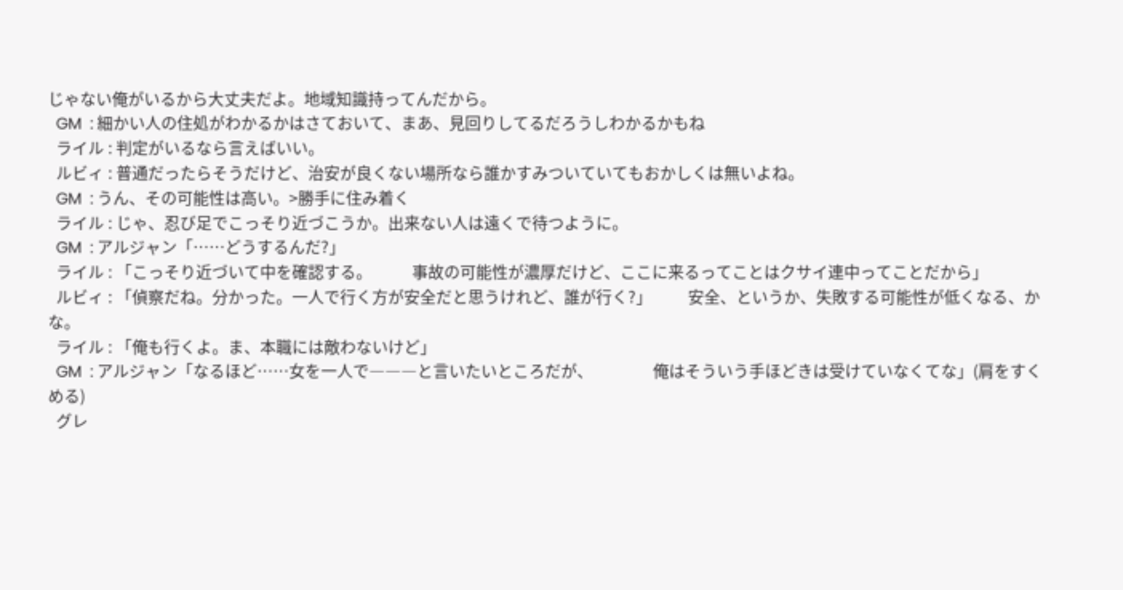じゃない俺がいるから大丈夫だよ。地域知識持ってんだから。
  GM  : 細かい人の住処がわかるかはさておいて、まあ、見回りしてるだろうしわかるかもね
  ライル : 判定がいるなら言えばいい。
  ルビィ : 普通だったらそうだけど、治安が良くない場所なら誰かすみついていてもおかしくは無いよね。
  GM  : うん、その可能性は高い。>勝手に住み着く
  ライル : じゃ、忍び足でこっそり近づこうか。出来ない人は遠くで待つように。
  GM  : アルジャン「……どうするんだ?」
  ライル : 「こっそり近づいて中を確認する。          事故の可能性が濃厚だけど、ここに来るってことはクサイ連中ってことだから」
  ルビィ : 「偵察だね。分かった。一人で行く方が安全だと思うけれど、誰が行く?」         安全、というか、失敗する可能性が低くなる、かな。
  ライル : 「俺も行くよ。ま、本職には敵わないけど」
  GM  : アルジャン「なるほど……女を一人で―――と言いたいところだが、               俺はそういう手ほどきは受けていなくてな」(肩をすくめる)
  グレ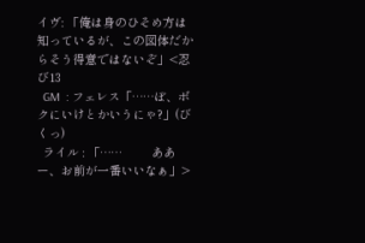イヴ: 「俺は身のひそめ方は知っているが、この図体だからそう得意ではないぞ」<忍び13
  GM  : フェレス「……ぼ、ボクにいけとかいうにゃ?」(びくっ)
  ライル : 「……          ああー、お前が一番いいなぁ」>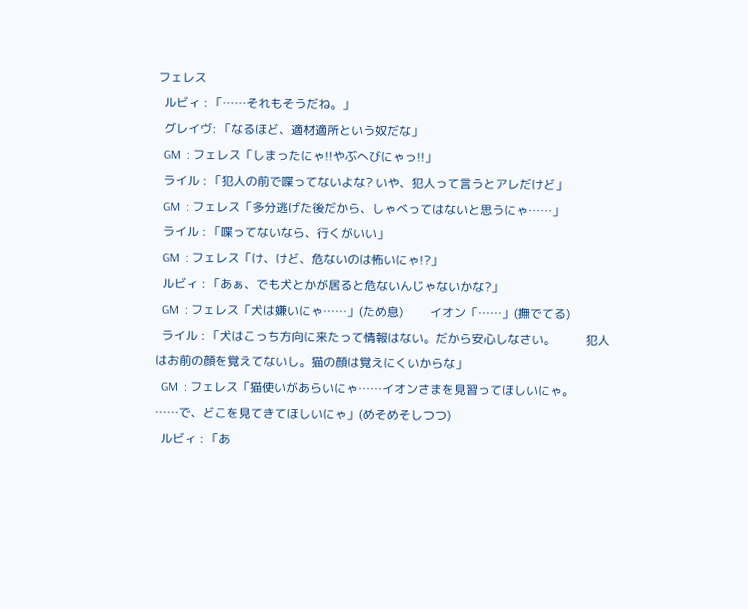フェレス
  ルビィ : 「……それもそうだね。」
  グレイヴ: 「なるほど、適材適所という奴だな」
  GM  : フェレス「しまったにゃ!!やぶへびにゃっ!!」
  ライル : 「犯人の前で喋ってないよな? いや、犯人って言うとアレだけど」
  GM  : フェレス「多分逃げた後だから、しゃべってはないと思うにゃ……」
  ライル : 「喋ってないなら、行くがいい」
  GM  : フェレス「け、けど、危ないのは怖いにゃ!?」
  ルビィ : 「あぁ、でも犬とかが居ると危ないんじゃないかな?」
  GM  : フェレス「犬は嫌いにゃ……」(ため息)         イオン「……」(撫でてる)
  ライル : 「犬はこっち方向に来たって情報はない。だから安心しなさい。          犯人はお前の顔を覚えてないし。猫の顔は覚えにくいからな」
  GM  : フェレス「猫使いがあらいにゃ……イオンさまを見習ってほしいにゃ。              ……で、どこを見てきてほしいにゃ」(めそめそしつつ)
  ルビィ : 「あ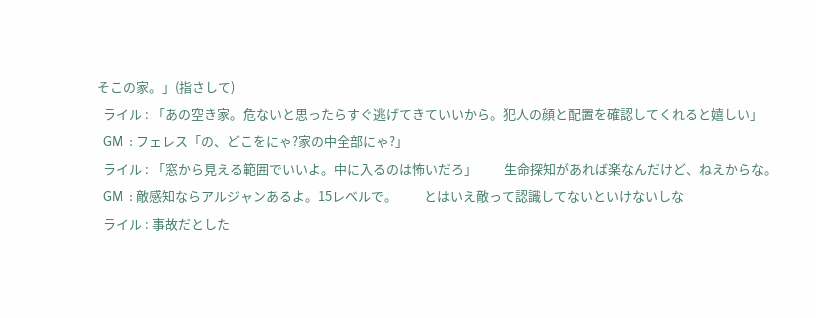そこの家。」(指さして)
  ライル : 「あの空き家。危ないと思ったらすぐ逃げてきていいから。犯人の顔と配置を確認してくれると嬉しい」
  GM  : フェレス「の、どこをにゃ?家の中全部にゃ?」
  ライル : 「窓から見える範囲でいいよ。中に入るのは怖いだろ」         生命探知があれば楽なんだけど、ねえからな。
  GM  : 敵感知ならアルジャンあるよ。15レベルで。         とはいえ敵って認識してないといけないしな
  ライル : 事故だとした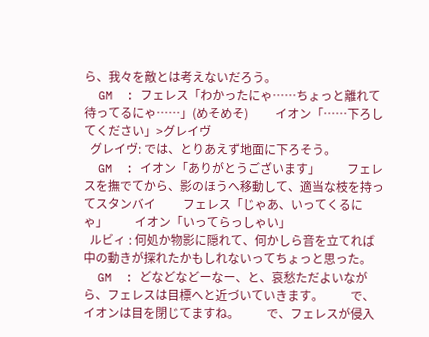ら、我々を敵とは考えないだろう。
  GM  : フェレス「わかったにゃ……ちょっと離れて待ってるにゃ……」(めそめそ)         イオン「……下ろしてください」>グレイヴ
  グレイヴ: では、とりあえず地面に下ろそう。
  GM  : イオン「ありがとうございます」         フェレスを撫でてから、影のほうへ移動して、適当な枝を持ってスタンバイ         フェレス「じゃあ、いってくるにゃ」         イオン「いってらっしゃい」
  ルビィ : 何処か物影に隠れて、何かしら音を立てれば中の動きが探れたかもしれないってちょっと思った。
  GM  : どなどなどーなー、と、哀愁ただよいながら、フェレスは目標へと近づいていきます。         で、イオンは目を閉じてますね。         で、フェレスが侵入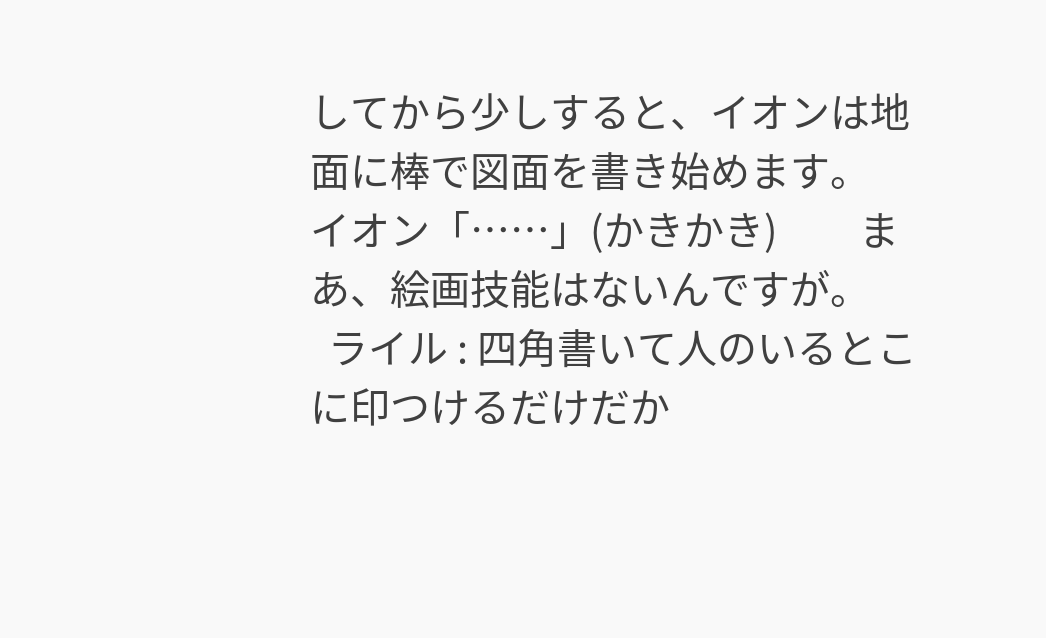してから少しすると、イオンは地面に棒で図面を書き始めます。         イオン「……」(かきかき)         まあ、絵画技能はないんですが。
  ライル : 四角書いて人のいるとこに印つけるだけだか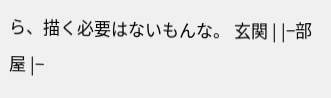ら、描く必要はないもんな。 玄関 | |−部屋 |−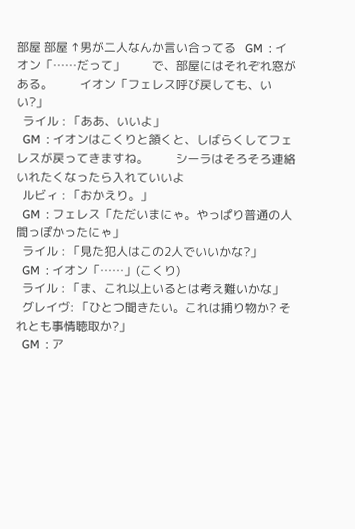部屋 部屋 ↑男が二人なんか言い合ってる   GM  : イオン「……だって」         で、部屋にはそれぞれ窓がある。         イオン「フェレス呼び戻しても、いい?」
  ライル : 「ああ、いいよ」
  GM  : イオンはこくりと頷くと、しばらくしてフェレスが戻ってきますね。         シーラはそろそろ連絡いれたくなったら入れていいよ
  ルビィ : 「おかえり。」
  GM  : フェレス「ただいまにゃ。やっぱり普通の人間っぽかったにゃ」
  ライル : 「見た犯人はこの2人でいいかな?」
  GM  : イオン「……」(こくり)
  ライル : 「ま、これ以上いるとは考え難いかな」
  グレイヴ: 「ひとつ聞きたい。これは捕り物か? それとも事情聴取か?」
  GM  : ア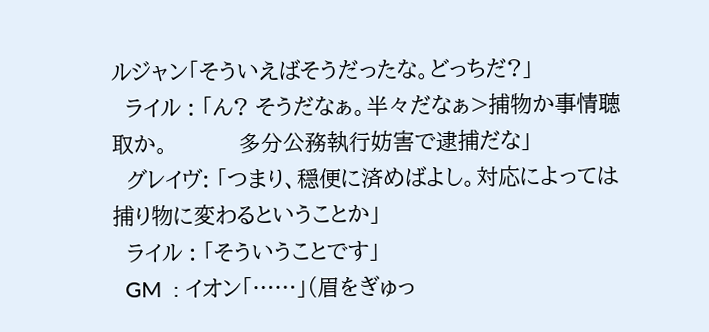ルジャン「そういえばそうだったな。どっちだ?」
  ライル : 「ん? そうだなぁ。半々だなぁ>捕物か事情聴取か。          多分公務執行妨害で逮捕だな」
  グレイヴ: 「つまり、穏便に済めばよし。対応によっては捕り物に変わるということか」
  ライル : 「そういうことです」
  GM  : イオン「……」(眉をぎゅっ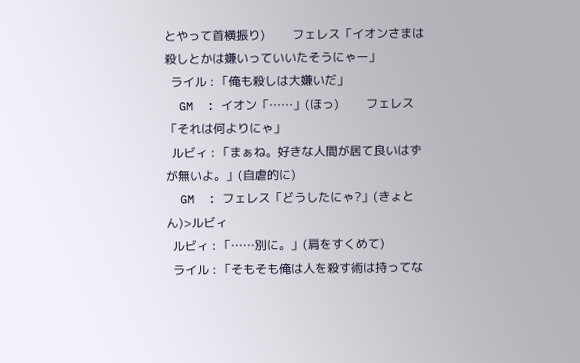とやって首横振り)         フェレス「イオンさまは殺しとかは嫌いっていいたそうにゃー」
  ライル : 「俺も殺しは大嫌いだ」
  GM  : イオン「……」(ほっ)         フェレス「それは何よりにゃ」
  ルビィ : 「まぁね。好きな人間が居て良いはずが無いよ。」(自虐的に)
  GM  : フェレス「どうしたにゃ?」(きょとん)>ルビィ
  ルビィ : 「……別に。」(肩をすくめて)
  ライル : 「そもそも俺は人を殺す術は持ってな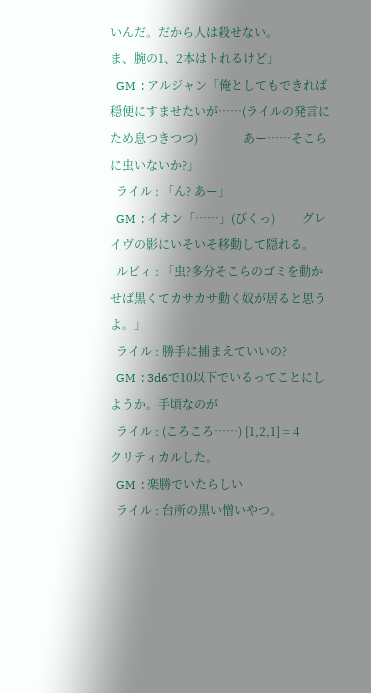いんだ。だから人は殺せない。          ま、腕の1、2本はトれるけど」
  GM  : アルジャン「俺としてもできれば穏便にすませたいが……(ライルの発言にため息つきつつ)               あー……そこらに虫いないか?」
  ライル : 「ん? あー」
  GM  : イオン「……」(びくっ)         グレイヴの影にいそいそ移動して隠れる。
  ルビィ : 「虫?多分そこらのゴミを動かせば黒くてカサカサ動く奴が居ると思うよ。」
  ライル : 勝手に捕まえていいの?
  GM  : 3d6で10以下でいるってことにしようか。手頃なのが
  ライル : (ころころ……) [1,2,1] = 4         クリティカルした。
  GM  : 楽勝でいたらしい
  ライル : 台所の黒い憎いやつ。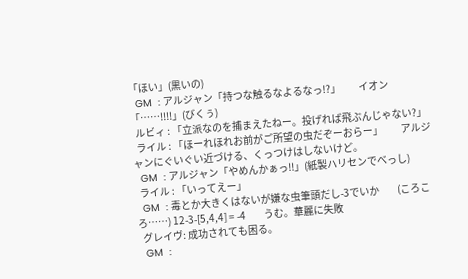「ほい」(黒いの)
  GM  : アルジャン「持つな触るなよるなっ!?」         イオン「……!!!!」(びくぅ)
  ルビィ : 「立派なのを捕まえたねー。投げれば飛ぶんじゃない?」
  ライル : 「ほーれほれお前がご所望の虫だぞーおらー」         アルジャンにぐいぐい近づける、くっつけはしないけど。
  GM  : アルジャン「やめんかぁっ!!」(紙製ハリセンでべっし)
  ライル : 「いってえー」
  GM  : 毒とか大きくはないが嫌な虫筆頭だし-3でいか         (ころころ……) 12-3-[5,4,4] = -4         うむ。華麗に失敗
  グレイヴ: 成功されても困る。
  GM  :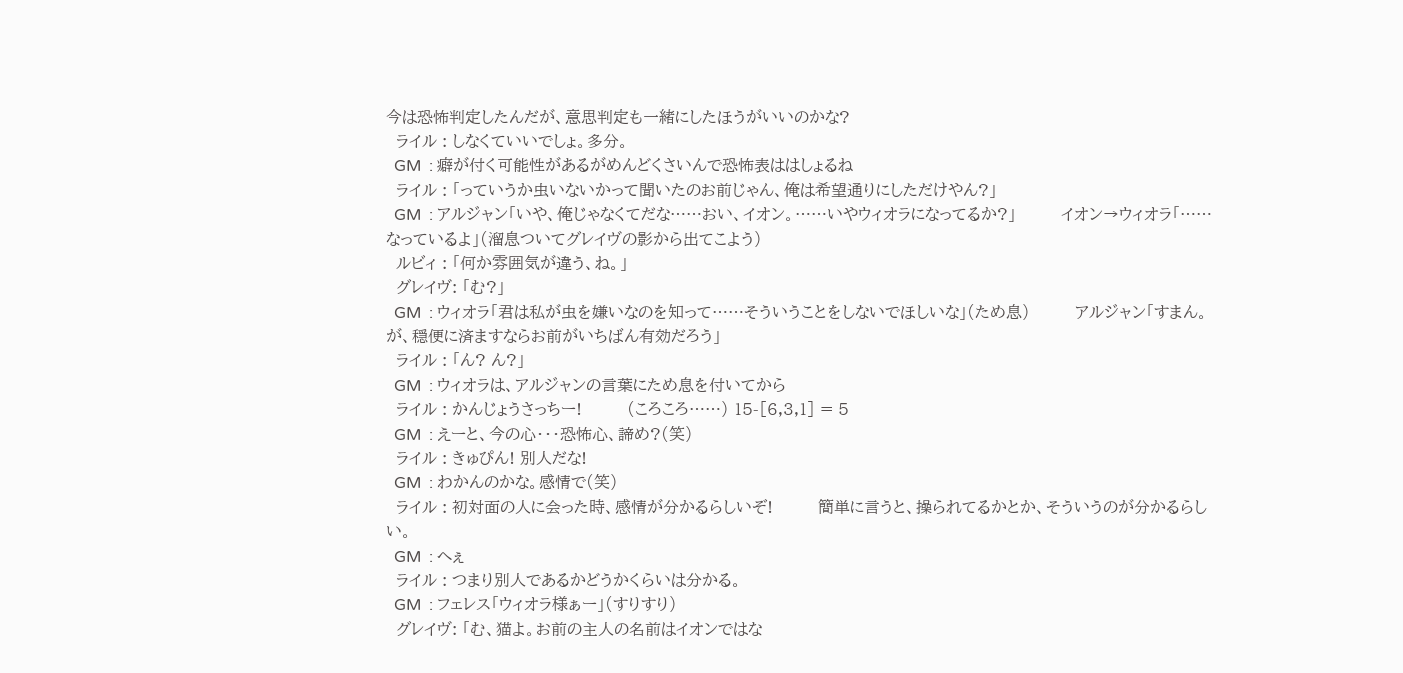今は恐怖判定したんだが、意思判定も一緒にしたほうがいいのかな?
  ライル : しなくていいでしょ。多分。
  GM  : 癖が付く可能性があるがめんどくさいんで恐怖表ははしょるね
  ライル : 「っていうか虫いないかって聞いたのお前じゃん、俺は希望通りにしただけやん?」
  GM  : アルジャン「いや、俺じゃなくてだな……おい、イオン。……いやウィオラになってるか?」         イオン→ウィオラ「……なっているよ」(溜息ついてグレイヴの影から出てこよう)
  ルビィ : 「何か雰囲気が違う、ね。」
  グレイヴ: 「む?」
  GM  : ウィオラ「君は私が虫を嫌いなのを知って……そういうことをしないでほしいな」(ため息)         アルジャン「すまん。が、穏便に済ますならお前がいちばん有効だろう」
  ライル : 「ん? ん?」
  GM  : ウィオラは、アルジャンの言葉にため息を付いてから
  ライル : かんじょうさっちー!         (ころころ……) 15-[6,3,1] = 5
  GM  : えーと、今の心・・・恐怖心、諦め?(笑)
  ライル : きゅぴん! 別人だな!
  GM  : わかんのかな。感情で(笑)
  ライル : 初対面の人に会った時、感情が分かるらしいぞ!         簡単に言うと、操られてるかとか、そういうのが分かるらしい。
  GM  : へぇ
  ライル : つまり別人であるかどうかくらいは分かる。
  GM  : フェレス「ウィオラ様ぁー」(すりすり)
  グレイヴ: 「む、猫よ。お前の主人の名前はイオンではな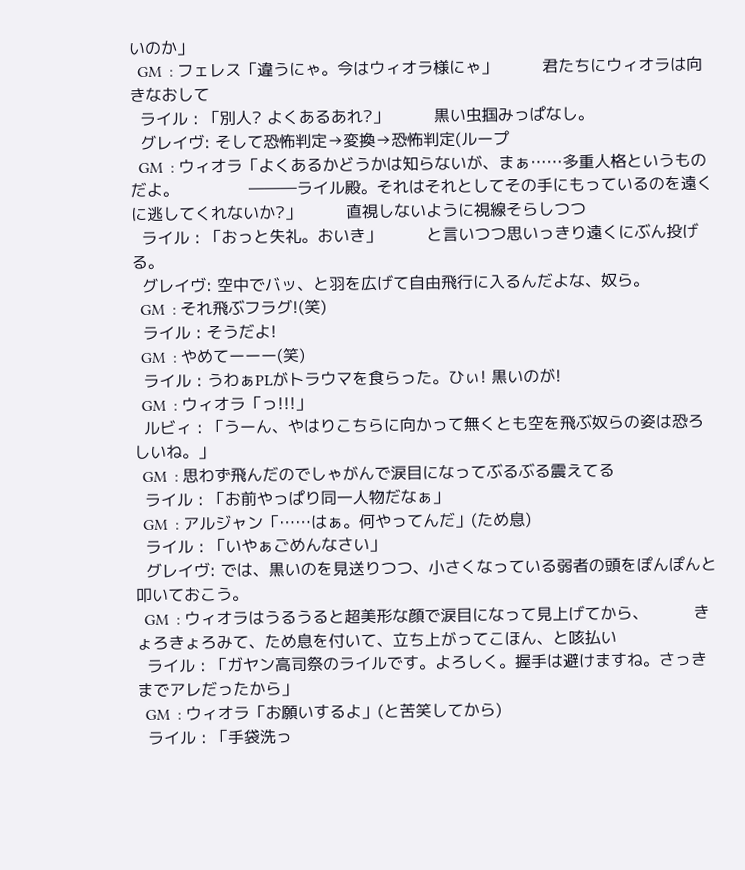いのか」
  GM  : フェレス「違うにゃ。今はウィオラ様にゃ」         君たちにウィオラは向きなおして
  ライル : 「別人? よくあるあれ?」         黒い虫掴みっぱなし。
  グレイヴ: そして恐怖判定→変換→恐怖判定(ループ
  GM  : ウィオラ「よくあるかどうかは知らないが、まぁ……多重人格というものだよ。              ―――ライル殿。それはそれとしてその手にもっているのを遠くに逃してくれないか?」         直視しないように視線そらしつつ
  ライル : 「おっと失礼。おいき」         と言いつつ思いっきり遠くにぶん投げる。
  グレイヴ: 空中でバッ、と羽を広げて自由飛行に入るんだよな、奴ら。
  GM  : それ飛ぶフラグ!(笑)
  ライル : そうだよ!
  GM  : やめてーーー(笑)
  ライル : うわぁPLがトラウマを食らった。ひぃ! 黒いのが!
  GM  : ウィオラ「っ!!!」
  ルビィ : 「うーん、やはりこちらに向かって無くとも空を飛ぶ奴らの姿は恐ろしいね。」
  GM  : 思わず飛んだのでしゃがんで涙目になってぶるぶる震えてる
  ライル : 「お前やっぱり同一人物だなぁ」
  GM  : アルジャン「……はぁ。何やってんだ」(ため息)
  ライル : 「いやぁごめんなさい」
  グレイヴ: では、黒いのを見送りつつ、小さくなっている弱者の頭をぽんぽんと叩いておこう。
  GM  : ウィオラはうるうると超美形な顔で涙目になって見上げてから、         きょろきょろみて、ため息を付いて、立ち上がってこほん、と咳払い
  ライル : 「ガヤン高司祭のライルです。よろしく。握手は避けますね。さっきまでアレだったから」
  GM  : ウィオラ「お願いするよ」(と苦笑してから)
  ライル : 「手袋洗っ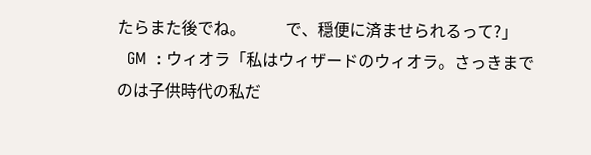たらまた後でね。          で、穏便に済ませられるって?」
  GM  : ウィオラ「私はウィザードのウィオラ。さっきまでのは子供時代の私だ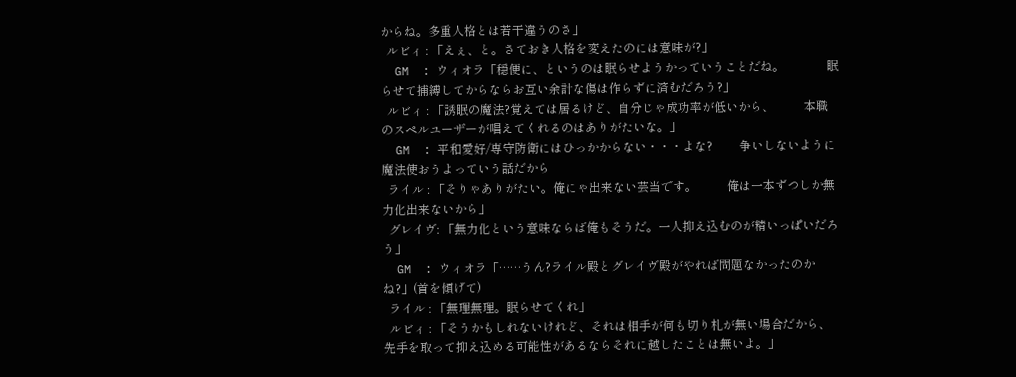からね。多重人格とは若干違うのさ」
  ルビィ : 「えぇ、と。さておき人格を変えたのには意味が?」
  GM  : ウィオラ「穏便に、というのは眠らせようかっていうことだね。              眠らせて捕縛してからならお互い余計な傷は作らずに済むだろう?」
  ルビィ : 「誘眠の魔法?覚えては居るけど、自分じゃ成功率が低いから、          本職のスペルユーザーが唱えてくれるのはありがたいな。」
  GM  : 平和愛好/専守防衛にはひっかからない・・・よな?         争いしないように魔法使おうよっていう話だから
  ライル : 「そりゃありがたい。俺にゃ出来ない芸当です。          俺は一本ずつしか無力化出来ないから」
  グレイヴ: 「無力化という意味ならば俺もそうだ。一人抑え込むのが精いっぱいだろう」
  GM  : ウィオラ「……うん?ライル殿とグレイヴ殿がやれば問題なかったのかね?」(首を傾げて)
  ライル : 「無理無理。眠らせてくれ」
  ルビィ : 「そうかもしれないけれど、それは相手が何も切り札が無い場合だから、          先手を取って抑え込める可能性があるならそれに越したことは無いよ。」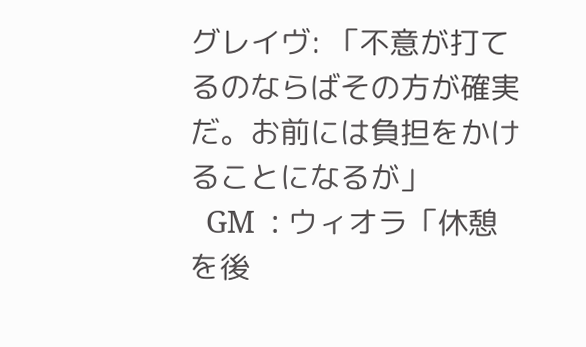グレイヴ: 「不意が打てるのならばその方が確実だ。お前には負担をかけることになるが」
  GM  : ウィオラ「休憩を後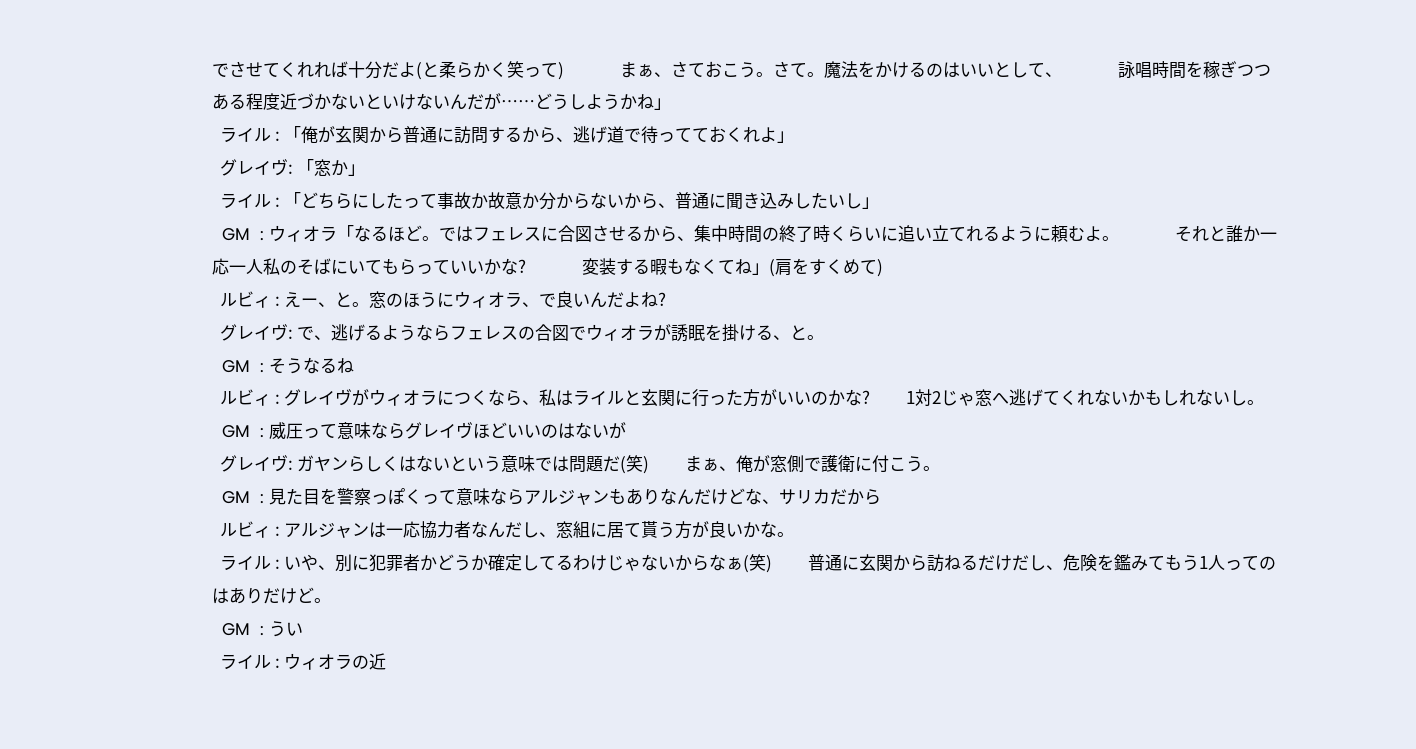でさせてくれれば十分だよ(と柔らかく笑って)              まぁ、さておこう。さて。魔法をかけるのはいいとして、              詠唱時間を稼ぎつつある程度近づかないといけないんだが……どうしようかね」
  ライル : 「俺が玄関から普通に訪問するから、逃げ道で待ってておくれよ」
  グレイヴ: 「窓か」
  ライル : 「どちらにしたって事故か故意か分からないから、普通に聞き込みしたいし」
  GM  : ウィオラ「なるほど。ではフェレスに合図させるから、集中時間の終了時くらいに追い立てれるように頼むよ。              それと誰か一応一人私のそばにいてもらっていいかな?              変装する暇もなくてね」(肩をすくめて)
  ルビィ : えー、と。窓のほうにウィオラ、で良いんだよね?
  グレイヴ: で、逃げるようならフェレスの合図でウィオラが誘眠を掛ける、と。
  GM  : そうなるね
  ルビィ : グレイヴがウィオラにつくなら、私はライルと玄関に行った方がいいのかな?         1対2じゃ窓へ逃げてくれないかもしれないし。
  GM  : 威圧って意味ならグレイヴほどいいのはないが
  グレイヴ: ガヤンらしくはないという意味では問題だ(笑)         まぁ、俺が窓側で護衛に付こう。
  GM  : 見た目を警察っぽくって意味ならアルジャンもありなんだけどな、サリカだから
  ルビィ : アルジャンは一応協力者なんだし、窓組に居て貰う方が良いかな。
  ライル : いや、別に犯罪者かどうか確定してるわけじゃないからなぁ(笑)         普通に玄関から訪ねるだけだし、危険を鑑みてもう1人ってのはありだけど。
  GM  : うい
  ライル : ウィオラの近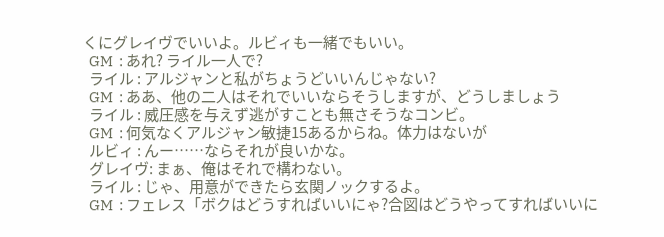くにグレイヴでいいよ。ルビィも一緒でもいい。
  GM  : あれ? ライル一人で?
  ライル : アルジャンと私がちょうどいいんじゃない?
  GM  : ああ、他の二人はそれでいいならそうしますが、どうしましょう
  ライル : 威圧感を与えず逃がすことも無さそうなコンビ。
  GM  : 何気なくアルジャン敏捷15あるからね。体力はないが
  ルビィ : んー……ならそれが良いかな。
  グレイヴ: まぁ、俺はそれで構わない。
  ライル : じゃ、用意ができたら玄関ノックするよ。
  GM  : フェレス「ボクはどうすればいいにゃ?合図はどうやってすればいいに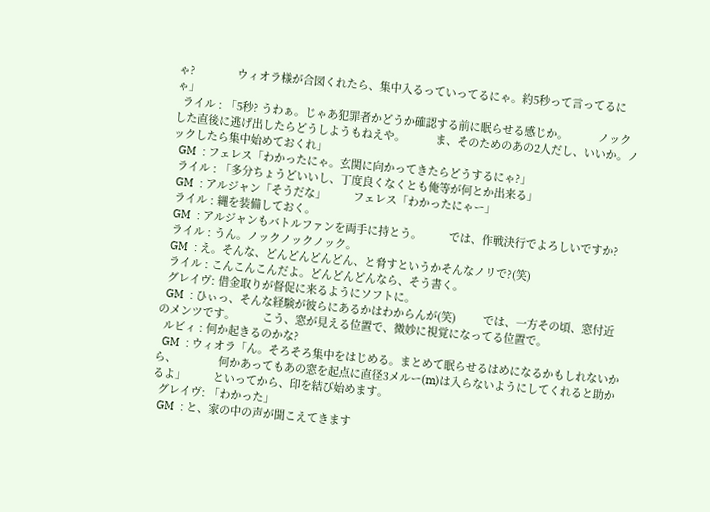ゃ?              ウィオラ様が合図くれたら、集中入るっていってるにゃ。約5秒って言ってるにゃ」
  ライル : 「5秒? うわぁ。じゃあ犯罪者かどうか確認する前に眠らせる感じか。          ノックした直後に逃げ出したらどうしようもねえや。          ま、そのためのあの2人だし、いいか。ノックしたら集中始めておくれ」
  GM  : フェレス「わかったにゃ。玄関に向かってきたらどうするにゃ?」
  ライル : 「多分ちょうどいいし、丁度良くなくとも俺等が何とか出来る」
  GM  : アルジャン「そうだな」         フェレス「わかったにゃー」
  ライル : 縄を装備しておく。
  GM  : アルジャンもバトルファンを両手に持とう。         では、作戦決行でよろしいですか?
  ライル : うん。ノックノックノック。
  GM  : え。そんな、どんどんどんどん、と脅すというかそんなノリで?(笑)
  ライル : こんこんこんだよ。どんどんどんなら、そう書く。
  グレイヴ: 借金取りが督促に来るようにソフトに。
  GM  : ひぃっ、そんな経験が彼らにあるかはわからんが(笑)         では、一方その頃、窓付近のメンツです。         こう、窓が見える位置で、微妙に視覚になってる位置で。
  ルビィ : 何か起きるのかな?
  GM  : ウィオラ「ん。そろそろ集中をはじめる。まとめて眠らせるはめになるかもしれないから、              何かあってもあの窓を起点に直径3メルー(m)は入らないようにしてくれると助かるよ」         といってから、印を結び始めます。
  グレイヴ: 「わかった」
  GM  : と、家の中の声が聞こえてきます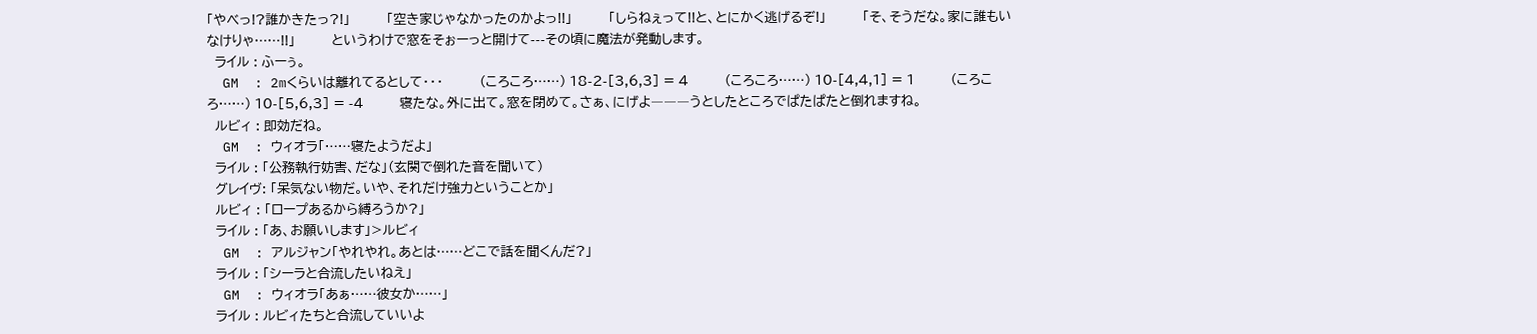「やべっ!?誰かきたっ?!」         「空き家じゃなかったのかよっ!!」         「しらねぇって!!と、とにかく逃げるぞ!」         「そ、そうだな。家に誰もいなけりゃ……!!」         というわけで窓をそぉーっと開けて---その頃に魔法が発動します。
  ライル : ふーぅ。
  GM  : 2mくらいは離れてるとして・・・         (ころころ……) 18-2-[3,6,3] = 4         (ころころ……) 10-[4,4,1] = 1         (ころころ……) 10-[5,6,3] = -4         寝たな。外に出て。窓を閉めて。さぁ、にげよ―――うとしたところでぱたぱたと倒れますね。
  ルビィ : 即効だね。
  GM  : ウィオラ「……寝たようだよ」
  ライル : 「公務執行妨害、だな」(玄関で倒れた音を聞いて)
  グレイヴ: 「呆気ない物だ。いや、それだけ強力ということか」
  ルビィ : 「ロープあるから縛ろうか?」
  ライル : 「あ、お願いします」>ルビィ
  GM  : アルジャン「やれやれ。あとは……どこで話を聞くんだ?」
  ライル : 「シーラと合流したいねえ」
  GM  : ウィオラ「あぁ……彼女か……」
  ライル : ルビィたちと合流していいよ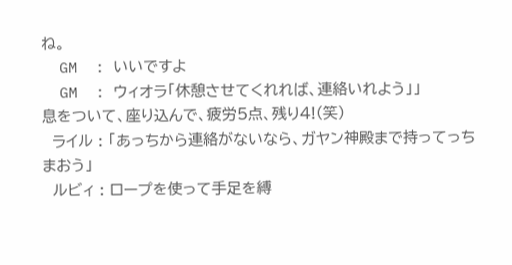ね。
  GM  : いいですよ
  GM  : ウィオラ「休憩させてくれれば、連絡いれよう」」         息をついて、座り込んで、疲労5点、残り4!(笑)
  ライル : 「あっちから連絡がないなら、ガヤン神殿まで持ってっちまおう」
  ルビィ : ロープを使って手足を縛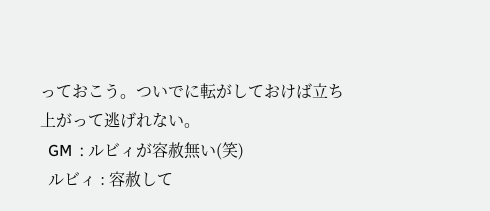っておこう。ついでに転がしておけば立ち上がって逃げれない。
  GM  : ルビィが容赦無い(笑)
  ルビィ : 容赦して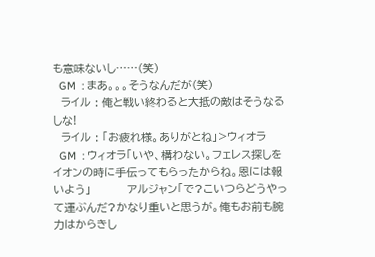も意味ないし……(笑)
  GM  : まあ。。。そうなんだが(笑)
  ライル : 俺と戦い終わると大抵の敵はそうなるしな!
  ライル : 「お疲れ様。ありがとね」>ウィオラ
  GM  : ウィオラ「いや、構わない。フェレス探しをイオンの時に手伝ってもらったからね。恩には報いよう」         アルジャン「で?こいつらどうやって運ぶんだ?かなり重いと思うが。俺もお前も腕力はからきし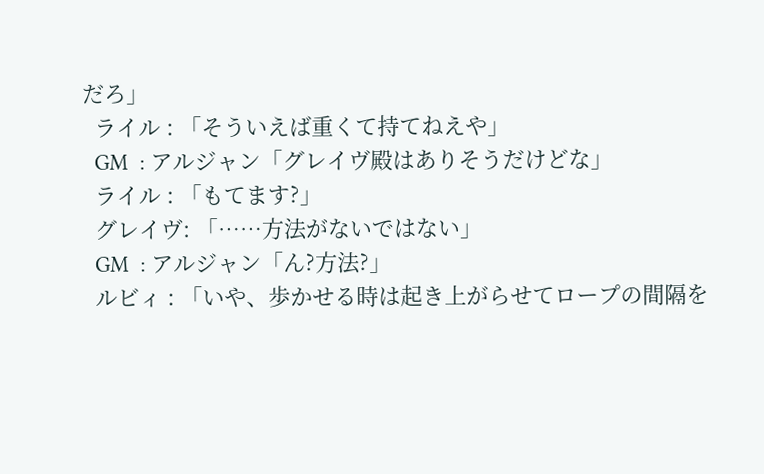だろ」
  ライル : 「そういえば重くて持てねえや」
  GM  : アルジャン「グレイヴ殿はありそうだけどな」
  ライル : 「もてます?」
  グレイヴ: 「……方法がないではない」
  GM  : アルジャン「ん?方法?」
  ルビィ : 「いや、歩かせる時は起き上がらせてロープの間隔を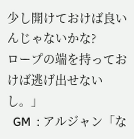少し開けておけば良いんじゃないかな?          ロープの端を持っておけば逃げ出せないし。」
  GM  : アルジャン「な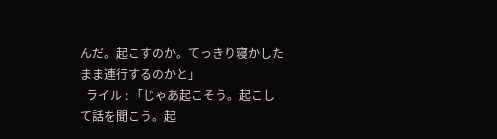んだ。起こすのか。てっきり寝かしたまま連行するのかと」
  ライル : 「じゃあ起こそう。起こして話を聞こう。起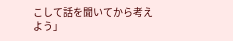こして話を聞いてから考えよう」